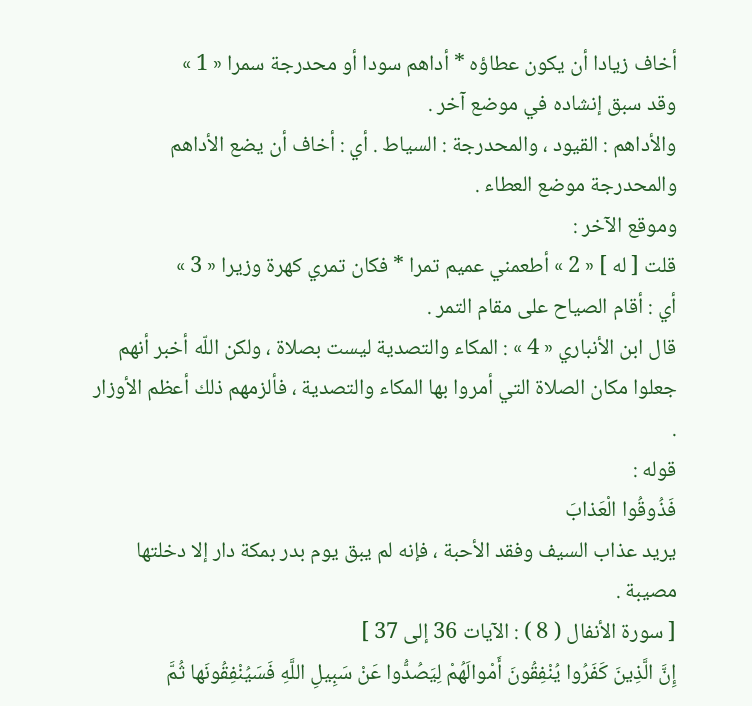أخاف زيادا أن يكون عطاؤه * أداهم سودا أو محدرجة سمرا « 1 »
وقد سبق إنشاده في موضع آخر .
والأداهم : القيود ، والمحدرجة : السياط . أي : أخاف أن يضع الأداهم والمحدرجة موضع العطاء .
وموقع الآخر :
قلت [ له ] « 2 » أطعمني عميم تمرا * فكان تمري كهرة وزيرا « 3 »
أي : أقام الصياح على مقام التمر .
قال ابن الأنباري « 4 » : المكاء والتصدية ليست بصلاة ، ولكن اللّه أخبر أنهم جعلوا مكان الصلاة التي أمروا بها المكاء والتصدية ، فألزمهم ذلك أعظم الأوزار .
قوله :
فَذُوقُوا الْعَذابَ
يريد عذاب السيف وفقد الأحبة ، فإنه لم يبق يوم بدر بمكة دار إلا دخلتها مصيبة .
[ سورة الأنفال ( 8 ) : الآيات 36 إلى 37 ]
إِنَّ الَّذِينَ كَفَرُوا يُنْفِقُونَ أَمْوالَهُمْ لِيَصُدُّوا عَنْ سَبِيلِ اللَّهِ فَسَيُنْفِقُونَها ثُمَّ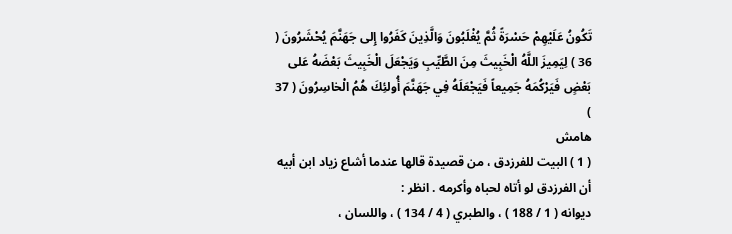تَكُونُ عَلَيْهِمْ حَسْرَةً ثُمَّ يُغْلَبُونَ وَالَّذِينَ كَفَرُوا إِلى جَهَنَّمَ يُحْشَرُونَ ( 36 ) لِيَمِيزَ اللَّهُ الْخَبِيثَ مِنَ الطَّيِّبِ وَيَجْعَلَ الْخَبِيثَ بَعْضَهُ عَلى بَعْضٍ فَيَرْكُمَهُ جَمِيعاً فَيَجْعَلَهُ فِي جَهَنَّمَ أُولئِكَ هُمُ الْخاسِرُونَ ( 37 )
هامش
( 1 ) البيت للفرزدق ، من قصيدة قالها عندما أشاع زياد ابن أبيه أن الفرزدق لو أتاه لحباه وأكرمه . انظر :
ديوانه ( 1 / 188 ) ، والطبري ( 4 / 134 ) ، واللسان ،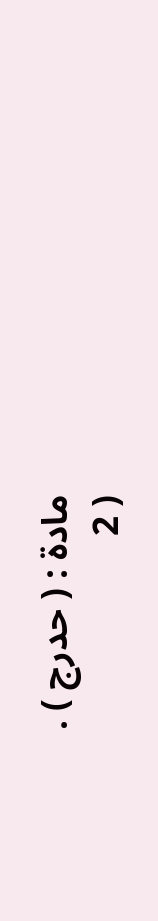مادة : ( حدرج ) .
( 2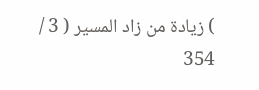) زيادة من زاد المسير ( 3 / 354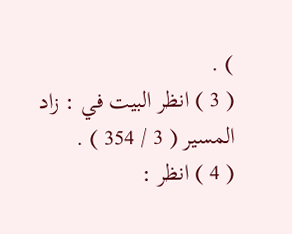) .
( 3 ) انظر البيت في : زاد المسير ( 3 / 354 ) .
( 4 ) انظر :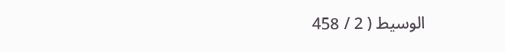الوسيط ( 2 / 458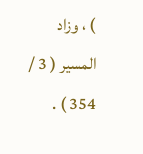) ، وزاد المسير ( 3 / 354 ) .